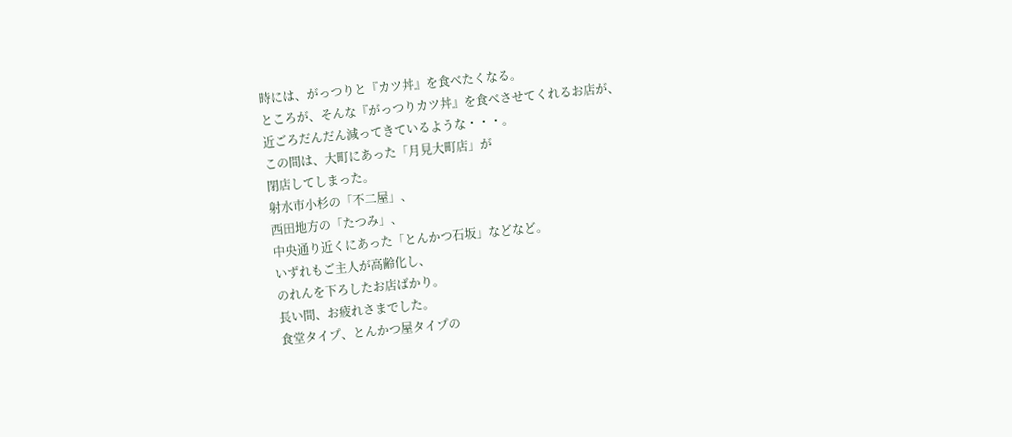時には、がっつりと『カツ丼』を食べたくなる。
ところが、そんな『がっつりカツ丼』を食べさせてくれるお店が、
近ごろだんだん減ってきているような・・・。
この間は、大町にあった「月見大町店」が
閉店してしまった。
射水市小杉の「不二屋」、
西田地方の「たつみ」、
中央通り近くにあった「とんかつ石坂」などなど。
いずれもご主人が高齢化し、
のれんを下ろしたお店ばかり。
長い間、お疲れさまでした。
食堂タイプ、とんかつ屋タイプの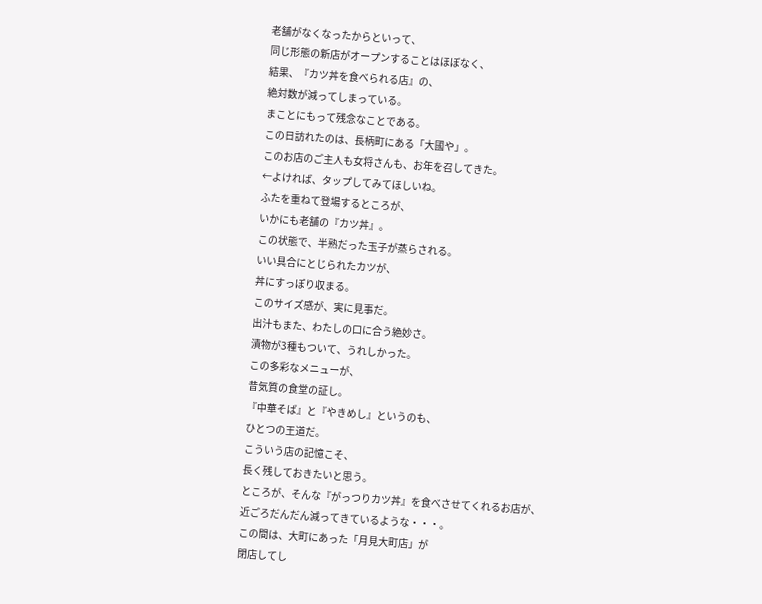老舗がなくなったからといって、
同じ形態の新店がオープンすることはほぼなく、
結果、『カツ丼を食べられる店』の、
絶対数が減ってしまっている。
まことにもって残念なことである。
この日訪れたのは、長柄町にある「大國や」。
このお店のご主人も女将さんも、お年を召してきた。
←よければ、タップしてみてほしいね。
ふたを重ねて登場するところが、
いかにも老舗の『カツ丼』。
この状態で、半熟だった玉子が蒸らされる。
いい具合にとじられたカツが、
丼にすっぽり収まる。
このサイズ感が、実に見事だ。
出汁もまた、わたしの口に合う絶妙さ。
漬物が3種もついて、うれしかった。
この多彩なメニューが、
昔気質の食堂の証し。
『中華そば』と『やきめし』というのも、
ひとつの王道だ。
こういう店の記憶こそ、
長く残しておきたいと思う。
ところが、そんな『がっつりカツ丼』を食べさせてくれるお店が、
近ごろだんだん減ってきているような・・・。
この間は、大町にあった「月見大町店」が
閉店してし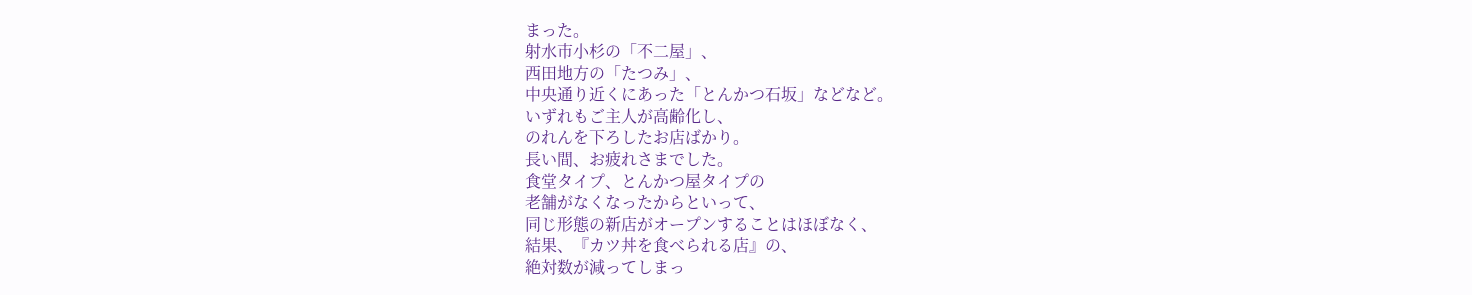まった。
射水市小杉の「不二屋」、
西田地方の「たつみ」、
中央通り近くにあった「とんかつ石坂」などなど。
いずれもご主人が高齢化し、
のれんを下ろしたお店ばかり。
長い間、お疲れさまでした。
食堂タイプ、とんかつ屋タイプの
老舗がなくなったからといって、
同じ形態の新店がオープンすることはほぼなく、
結果、『カツ丼を食べられる店』の、
絶対数が減ってしまっ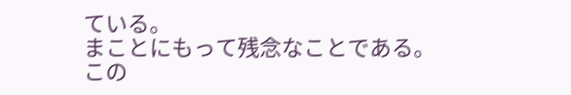ている。
まことにもって残念なことである。
この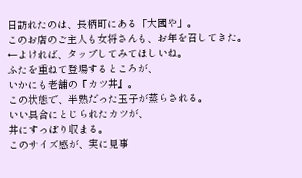日訪れたのは、長柄町にある「大國や」。
このお店のご主人も女将さんも、お年を召してきた。
←よければ、タップしてみてほしいね。
ふたを重ねて登場するところが、
いかにも老舗の『カツ丼』。
この状態で、半熟だった玉子が蒸らされる。
いい具合にとじられたカツが、
丼にすっぽり収まる。
このサイズ感が、実に見事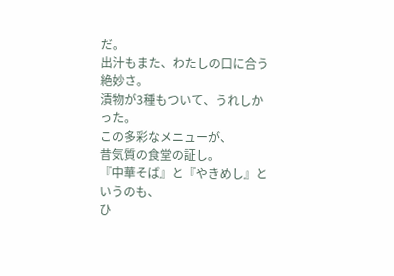だ。
出汁もまた、わたしの口に合う絶妙さ。
漬物が3種もついて、うれしかった。
この多彩なメニューが、
昔気質の食堂の証し。
『中華そば』と『やきめし』というのも、
ひ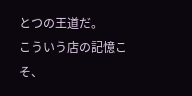とつの王道だ。
こういう店の記憶こそ、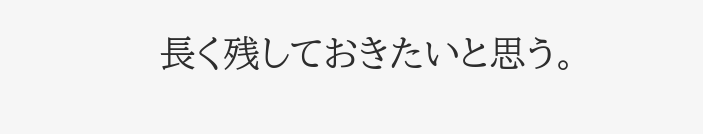長く残しておきたいと思う。